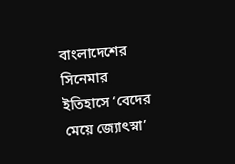বাংলাদেশের সিনেমার ইতিহাসে ‘বেদের মেয়ে জ্যোৎস্না’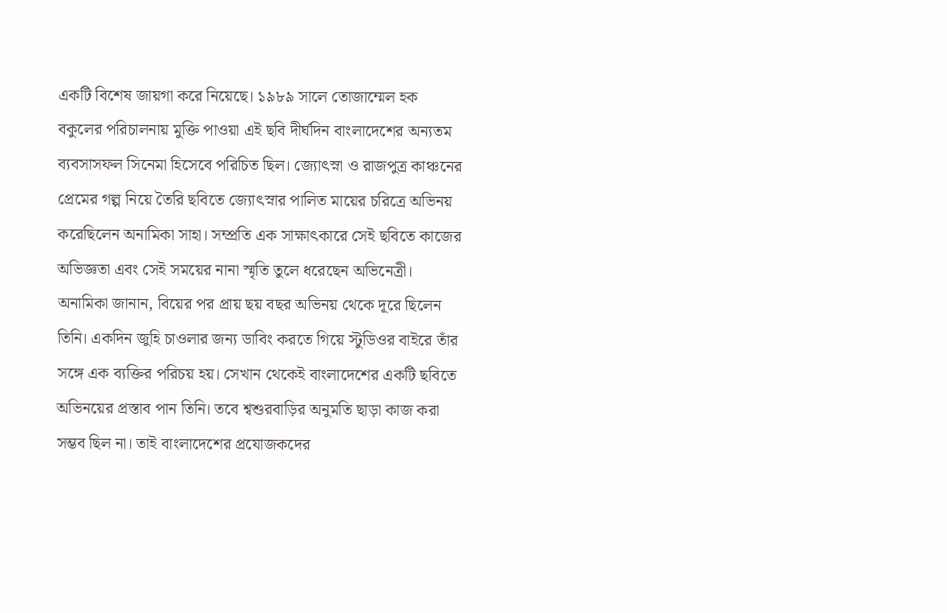একটি বিশেষ জায়গা করে নিয়েছে। ১৯৮৯ সালে তোজাম্মেল হক বকুলের পরিচালনায় মুক্তি পাওয়া এই ছবি দীর্ঘদিন বাংলাদেশের অন্যতম ব্যবসাসফল সিনেমা হিসেবে পরিচিত ছিল। জ্যোৎস্না ও রাজপুত্র কাঞ্চনের প্রেমের গল্প নিয়ে তৈরি ছবিতে জ্যোৎস্নার পালিত মায়ের চরিত্রে অভিনয় করেছিলেন অনামিকা সাহা। সম্প্রতি এক সাক্ষাৎকারে সেই ছবিতে কাজের অভিজ্ঞতা এবং সেই সময়ের নানা স্মৃতি তুলে ধরেছেন অভিনেত্রী।
অনামিকা জানান, বিয়ের পর প্রায় ছয় বছর অভিনয় থেকে দূরে ছিলেন তিনি। একদিন জুহি চাওলার জন্য ডাবিং করতে গিয়ে স্টুডিওর বাইরে তাঁর সঙ্গে এক ব্যক্তির পরিচয় হয়। সেখান থেকেই বাংলাদেশের একটি ছবিতে অভিনয়ের প্রস্তাব পান তিনি। তবে শ্বশুরবাড়ির অনুমতি ছাড়া কাজ করা সম্ভব ছিল না। তাই বাংলাদেশের প্রযোজকদের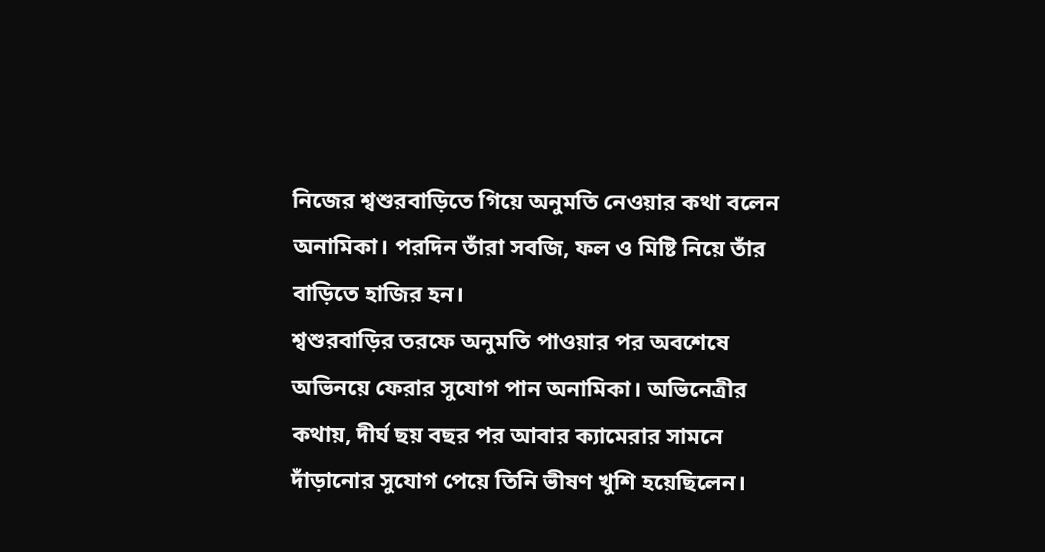নিজের শ্বশুরবাড়িতে গিয়ে অনুমতি নেওয়ার কথা বলেন অনামিকা। পরদিন তাঁরা সবজি, ফল ও মিষ্টি নিয়ে তাঁর বাড়িতে হাজির হন।
শ্বশুরবাড়ির তরফে অনুমতি পাওয়ার পর অবশেষে অভিনয়ে ফেরার সুযোগ পান অনামিকা। অভিনেত্রীর কথায়, দীর্ঘ ছয় বছর পর আবার ক্যামেরার সামনে দাঁড়ানোর সুযোগ পেয়ে তিনি ভীষণ খুশি হয়েছিলেন।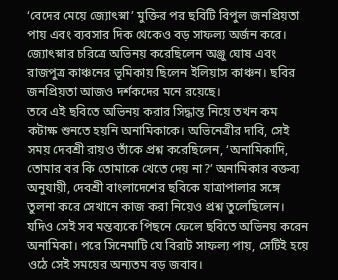‘বেদের মেয়ে জ্যোৎস্না’ মুক্তির পর ছবিটি বিপুল জনপ্রিয়তা পায় এবং ব্যবসার দিক থেকেও বড় সাফল্য অর্জন করে। জ্যোৎস্নার চরিত্রে অভিনয় করেছিলেন অঞ্জু ঘোষ এবং রাজপুত্র কাঞ্চনের ভূমিকায় ছিলেন ইলিয়াস কাঞ্চন। ছবির জনপ্রিয়তা আজও দর্শকদের মনে রয়েছে।
তবে এই ছবিতে অভিনয় করার সিদ্ধান্ত নিয়ে তখন কম কটাক্ষ শুনতে হয়নি অনামিকাকে। অভিনেত্রীর দাবি, সেই সময় দেবশ্রী রায়ও তাঁকে প্রশ্ন করেছিলেন, ‘অনামিকাদি, তোমার বর কি তোমাকে খেতে দেয় না?’ অনামিকার বক্তব্য অনুযায়ী, দেবশ্রী বাংলাদেশের ছবিকে যাত্রাপালার সঙ্গে তুলনা করে সেখানে কাজ করা নিয়েও প্রশ্ন তুলেছিলেন। যদিও সেই সব মন্তব্যকে পিছনে ফেলে ছবিতে অভিনয় করেন অনামিকা। পরে সিনেমাটি যে বিরাট সাফল্য পায়, সেটিই হয়ে ওঠে সেই সময়ের অন্যতম বড় জবাব।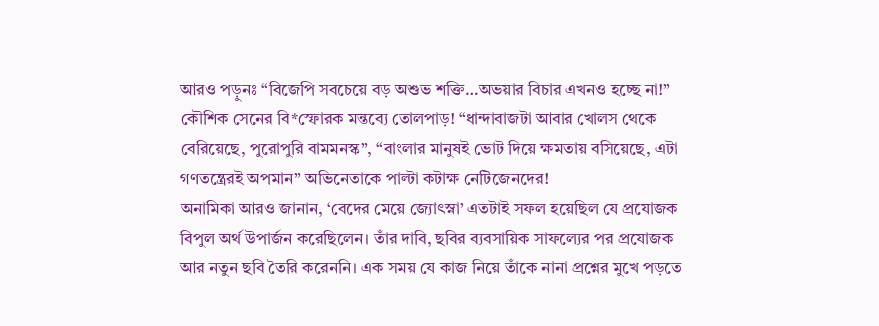আরও পড়ুনঃ “বিজেপি সবচেয়ে বড় অশুভ শক্তি…অভয়ার বিচার এখনও হচ্ছে না!” কৌশিক সেনের বি*স্ফোরক মন্তব্যে তোলপাড়! “ধান্দাবাজটা আবার খোলস থেকে বেরিয়েছে, পুরোপুরি বামমনস্ক”, “বাংলার মানুষই ভোট দিয়ে ক্ষমতায় বসিয়েছে, এটা গণতন্ত্রেরই অপমান” অভিনেতাকে পাল্টা কটাক্ষ নেটিজেনদের!
অনামিকা আরও জানান, ‘বেদের মেয়ে জ্যোৎস্না’ এতটাই সফল হয়েছিল যে প্রযোজক বিপুল অর্থ উপার্জন করেছিলেন। তাঁর দাবি, ছবির ব্যবসায়িক সাফল্যের পর প্রযোজক আর নতুন ছবি তৈরি করেননি। এক সময় যে কাজ নিয়ে তাঁকে নানা প্রশ্নের মুখে পড়তে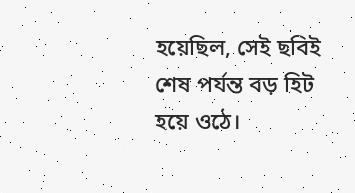হয়েছিল, সেই ছবিই শেষ পর্যন্ত বড় হিট হয়ে ওঠে।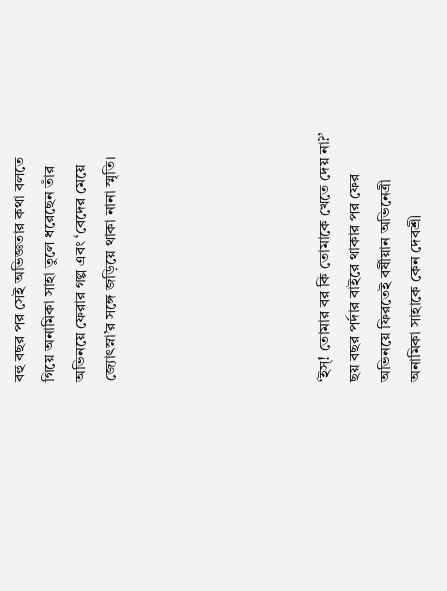বহু বছর পর সেই অভিজ্ঞতার কথা বলতে গিয়ে অনামিকা সাহা তুলে ধরেছেন তাঁর অভিনয়ে ফেরার গল্প এবং ‘বেদের মেয়ে জ্যোৎস্না’র সঙ্গে জড়িয়ে থাকা নানা স্মৃতি।






‘ইস্! তোমার বর কি তোমাকে খেতে দেয় না?’ ছয় বছর পর্দার বাইরে থাকার পর ফের অভিনয়ে ফিরতেই বর্ষীয়ান অভিনেত্রী অনামিকা সাহাকে কেন দেবশ্রী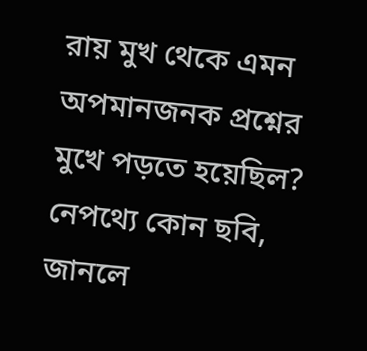রায় মুখ থেকে এমন অপমানজনক প্রশ্নের মুখে পড়তে হয়েছিল? নেপথ্যে কোন ছবি, জানলে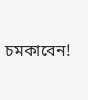চমকাবেন!